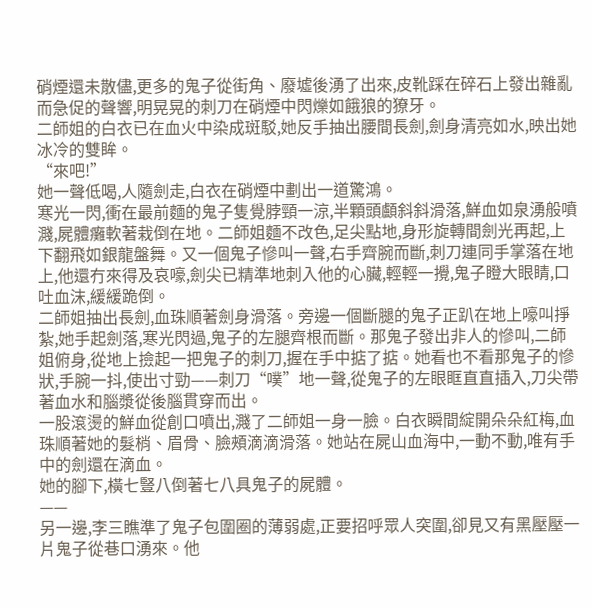硝煙還未散儘,更多的鬼子從街角、廢墟後湧了出來,皮靴踩在碎石上發出雜亂而急促的聲響,明晃晃的刺刀在硝煙中閃爍如餓狼的獠牙。
二師姐的白衣已在血火中染成斑駁,她反手抽出腰間長劍,劍身清亮如水,映出她冰冷的雙眸。
“來吧!”
她一聲低喝,人隨劍走,白衣在硝煙中劃出一道驚鴻。
寒光一閃,衝在最前麵的鬼子隻覺脖頸一涼,半顆頭顱斜斜滑落,鮮血如泉湧般噴濺,屍體癱軟著栽倒在地。二師姐麵不改色,足尖點地,身形旋轉間劍光再起,上下翻飛如銀龍盤舞。又一個鬼子慘叫一聲,右手齊腕而斷,刺刀連同手掌落在地上,他還冇來得及哀嚎,劍尖已精準地刺入他的心臟,輕輕一攪,鬼子瞪大眼睛,口吐血沫,緩緩跪倒。
二師姐抽出長劍,血珠順著劍身滑落。旁邊一個斷腿的鬼子正趴在地上嚎叫掙紮,她手起劍落,寒光閃過,鬼子的左腿齊根而斷。那鬼子發出非人的慘叫,二師姐俯身,從地上撿起一把鬼子的刺刀,握在手中掂了掂。她看也不看那鬼子的慘狀,手腕一抖,使出寸勁——刺刀“噗”地一聲,從鬼子的左眼眶直直插入,刀尖帶著血水和腦漿從後腦貫穿而出。
一股滾燙的鮮血從創口噴出,濺了二師姐一身一臉。白衣瞬間綻開朵朵紅梅,血珠順著她的髮梢、眉骨、臉頰滴滴滑落。她站在屍山血海中,一動不動,唯有手中的劍還在滴血。
她的腳下,橫七豎八倒著七八具鬼子的屍體。
——
另一邊,李三瞧準了鬼子包圍圈的薄弱處,正要招呼眾人突圍,卻見又有黑壓壓一片鬼子從巷口湧來。他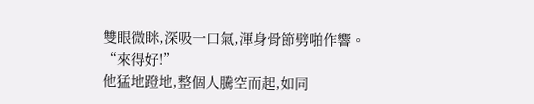雙眼微眯,深吸一口氣,渾身骨節劈啪作響。
“來得好!”
他猛地蹬地,整個人騰空而起,如同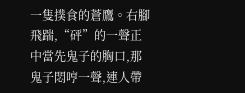一隻撲食的蒼鷹。右腳飛踹,“砰”的一聲正中當先鬼子的胸口,那鬼子悶哼一聲,連人帶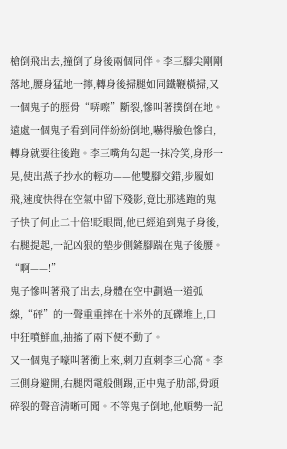槍倒飛出去,撞倒了身後兩個同伴。李三腳尖剛剛落地,腰身猛地一擰,轉身後掃腿如同鐵鞭橫掃,又一個鬼子的脛骨“哢嚓”斷裂,慘叫著撲倒在地。
遠處一個鬼子看到同伴紛紛倒地,嚇得臉色慘白,轉身就要往後跑。李三嘴角勾起一抹冷笑,身形一晃,使出燕子抄水的輕功——他雙腳交錯,步履如飛,速度快得在空氣中留下殘影,竟比那逃跑的鬼子快了何止二十倍!眨眼間,他已經追到鬼子身後,右腿提起,一記凶狠的墊步側鏟腳踹在鬼子後腰。
“啊——!”
鬼子慘叫著飛了出去,身體在空中劃過一道弧線,“砰”的一聲重重摔在十米外的瓦礫堆上,口中狂噴鮮血,抽搐了兩下便不動了。
又一個鬼子嚎叫著衝上來,刺刀直刺李三心窩。李三側身避開,右腿閃電般側踢,正中鬼子肋部,骨頭碎裂的聲音清晰可聞。不等鬼子倒地,他順勢一記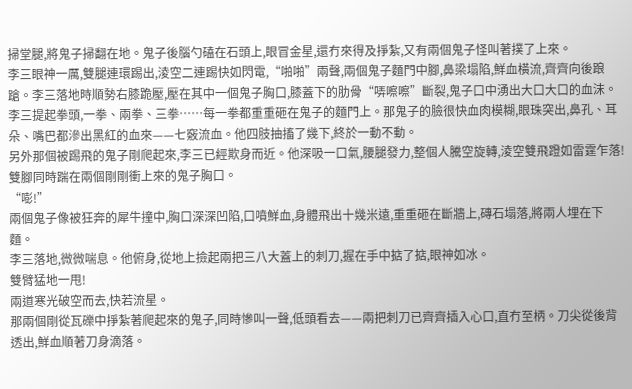掃堂腿,將鬼子掃翻在地。鬼子後腦勺磕在石頭上,眼冒金星,還冇來得及掙紮,又有兩個鬼子怪叫著撲了上來。
李三眼神一厲,雙腿連環踢出,淩空二連踢快如閃電,“啪啪”兩聲,兩個鬼子麵門中腳,鼻梁塌陷,鮮血橫流,齊齊向後踉蹌。李三落地時順勢右膝跪壓,壓在其中一個鬼子胸口,膝蓋下的肋骨“哢嚓嚓”斷裂,鬼子口中湧出大口大口的血沫。李三提起拳頭,一拳、兩拳、三拳……每一拳都重重砸在鬼子的麵門上。那鬼子的臉很快血肉模糊,眼珠突出,鼻孔、耳朵、嘴巴都滲出黑紅的血來——七竅流血。他四肢抽搐了幾下,終於一動不動。
另外那個被踢飛的鬼子剛爬起來,李三已經欺身而近。他深吸一口氣,腰腿發力,整個人騰空旋轉,淩空雙飛蹬如雷霆乍落!雙腳同時踹在兩個剛剛衝上來的鬼子胸口。
“嘭!”
兩個鬼子像被狂奔的犀牛撞中,胸口深深凹陷,口噴鮮血,身體飛出十幾米遠,重重砸在斷牆上,磚石塌落,將兩人埋在下麵。
李三落地,微微喘息。他俯身,從地上撿起兩把三八大蓋上的刺刀,握在手中掂了掂,眼神如冰。
雙臂猛地一甩!
兩道寒光破空而去,快若流星。
那兩個剛從瓦礫中掙紮著爬起來的鬼子,同時慘叫一聲,低頭看去——兩把刺刀已齊齊插入心口,直冇至柄。刀尖從後背透出,鮮血順著刀身滴落。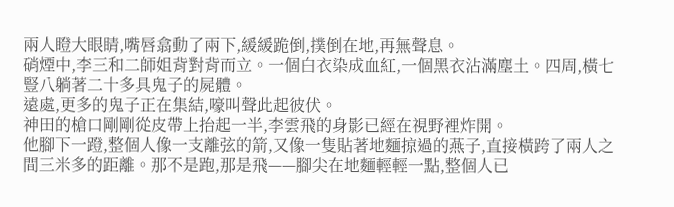兩人瞪大眼睛,嘴唇翕動了兩下,緩緩跪倒,撲倒在地,再無聲息。
硝煙中,李三和二師姐背對背而立。一個白衣染成血紅,一個黑衣沾滿塵土。四周,橫七豎八躺著二十多具鬼子的屍體。
遠處,更多的鬼子正在集結,嚎叫聲此起彼伏。
神田的槍口剛剛從皮帶上抬起一半,李雲飛的身影已經在視野裡炸開。
他腳下一蹬,整個人像一支離弦的箭,又像一隻貼著地麵掠過的燕子,直接橫跨了兩人之間三米多的距離。那不是跑,那是飛——腳尖在地麵輕輕一點,整個人已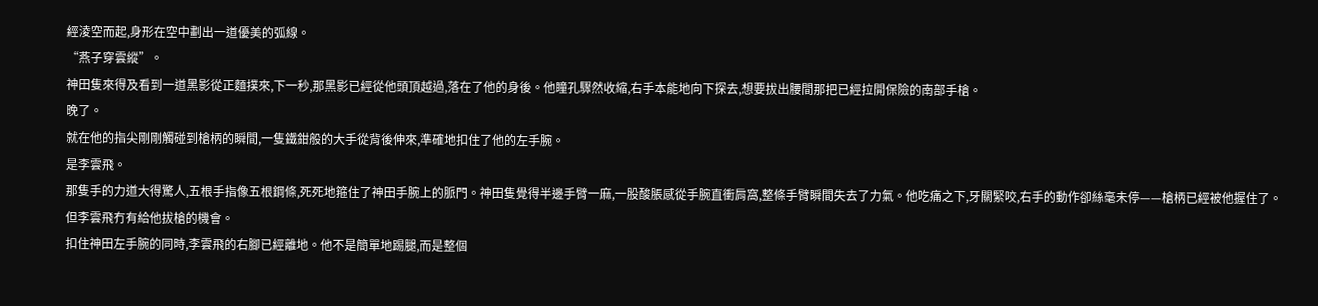經淩空而起,身形在空中劃出一道優美的弧線。
“燕子穿雲縱”。
神田隻來得及看到一道黑影從正麵撲來,下一秒,那黑影已經從他頭頂越過,落在了他的身後。他瞳孔驟然收縮,右手本能地向下探去,想要拔出腰間那把已經拉開保險的南部手槍。
晚了。
就在他的指尖剛剛觸碰到槍柄的瞬間,一隻鐵鉗般的大手從背後伸來,準確地扣住了他的左手腕。
是李雲飛。
那隻手的力道大得驚人,五根手指像五根鋼條,死死地箍住了神田手腕上的脈門。神田隻覺得半邊手臂一麻,一股酸脹感從手腕直衝肩窩,整條手臂瞬間失去了力氣。他吃痛之下,牙關緊咬,右手的動作卻絲毫未停——槍柄已經被他握住了。
但李雲飛冇有給他拔槍的機會。
扣住神田左手腕的同時,李雲飛的右腳已經離地。他不是簡單地踢腿,而是整個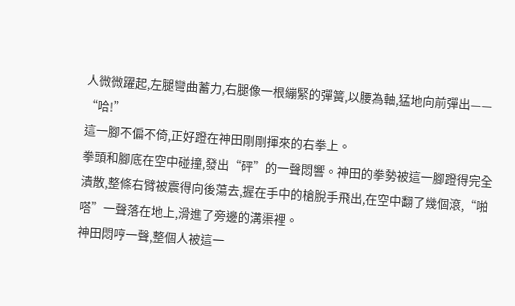人微微躍起,左腿彎曲蓄力,右腿像一根繃緊的彈簧,以腰為軸,猛地向前彈出——
“哈!”
這一腳不偏不倚,正好蹬在神田剛剛揮來的右拳上。
拳頭和腳底在空中碰撞,發出“砰”的一聲悶響。神田的拳勢被這一腳蹬得完全潰散,整條右臂被震得向後蕩去,握在手中的槍脫手飛出,在空中翻了幾個滾,“啪嗒”一聲落在地上,滑進了旁邊的溝渠裡。
神田悶哼一聲,整個人被這一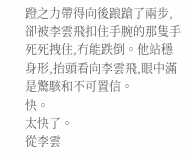蹬之力帶得向後踉蹌了兩步,卻被李雲飛扣住手腕的那隻手死死拽住,冇能跌倒。他站穩身形,抬頭看向李雲飛,眼中滿是驚駭和不可置信。
快。
太快了。
從李雲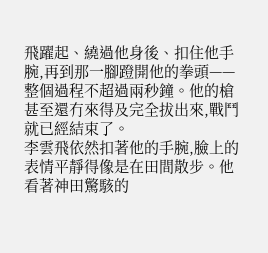飛躍起、繞過他身後、扣住他手腕,再到那一腳蹬開他的拳頭——整個過程不超過兩秒鐘。他的槍甚至還冇來得及完全拔出來,戰鬥就已經結束了。
李雲飛依然扣著他的手腕,臉上的表情平靜得像是在田間散步。他看著神田驚駭的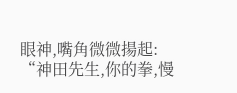眼神,嘴角微微揚起:
“神田先生,你的拳,慢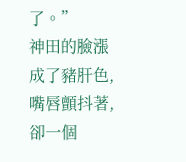了。”
神田的臉漲成了豬肝色,嘴唇顫抖著,卻一個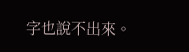字也說不出來。